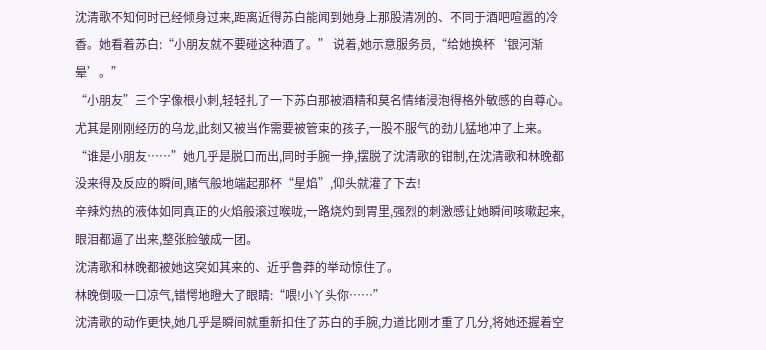沈清歌不知何时已经倾身过来,距离近得苏白能闻到她身上那股清冽的、不同于酒吧喧嚣的冷香。她看着苏白:“小朋友就不要碰这种酒了。” 说着,她示意服务员,“给她换杯‘银河渐晕’。”
“小朋友”三个字像根小刺,轻轻扎了一下苏白那被酒精和莫名情绪浸泡得格外敏感的自尊心。尤其是刚刚经历的乌龙,此刻又被当作需要被管束的孩子,一股不服气的劲儿猛地冲了上来。
“谁是小朋友……”她几乎是脱口而出,同时手腕一挣,摆脱了沈清歌的钳制,在沈清歌和林晚都没来得及反应的瞬间,赌气般地端起那杯“星焰”,仰头就灌了下去!
辛辣灼热的液体如同真正的火焰般滚过喉咙,一路烧灼到胃里,强烈的刺激感让她瞬间咳嗽起来,眼泪都逼了出来,整张脸皱成一团。
沈清歌和林晚都被她这突如其来的、近乎鲁莽的举动惊住了。
林晚倒吸一口凉气,错愕地瞪大了眼睛:“喂!小丫头你……”
沈清歌的动作更快,她几乎是瞬间就重新扣住了苏白的手腕,力道比刚才重了几分,将她还握着空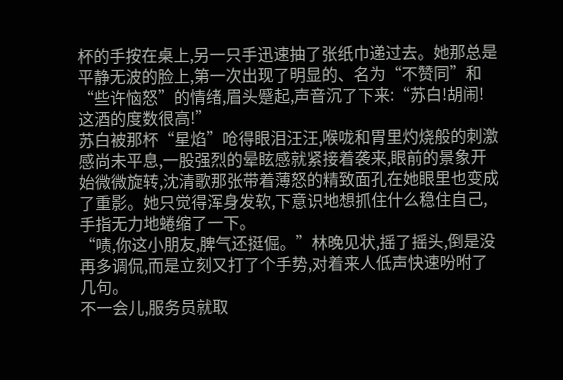杯的手按在桌上,另一只手迅速抽了张纸巾递过去。她那总是平静无波的脸上,第一次出现了明显的、名为“不赞同”和“些许恼怒”的情绪,眉头蹙起,声音沉了下来:“苏白!胡闹!这酒的度数很高!”
苏白被那杯“星焰”呛得眼泪汪汪,喉咙和胃里灼烧般的刺激感尚未平息,一股强烈的晕眩感就紧接着袭来,眼前的景象开始微微旋转,沈清歌那张带着薄怒的精致面孔在她眼里也变成了重影。她只觉得浑身发软,下意识地想抓住什么稳住自己,手指无力地蜷缩了一下。
“啧,你这小朋友,脾气还挺倔。”林晚见状,摇了摇头,倒是没再多调侃,而是立刻又打了个手势,对着来人低声快速吩咐了几句。
不一会儿,服务员就取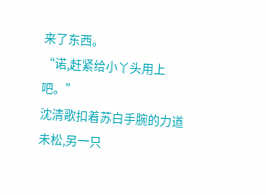来了东西。
“诺,赶紧给小丫头用上吧。”
沈清歌扣着苏白手腕的力道未松,另一只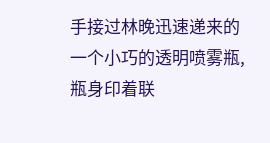手接过林晚迅速递来的一个小巧的透明喷雾瓶,瓶身印着联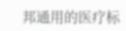邦通用的医疗标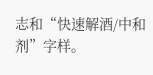志和“快速解酒/中和剂”字样。